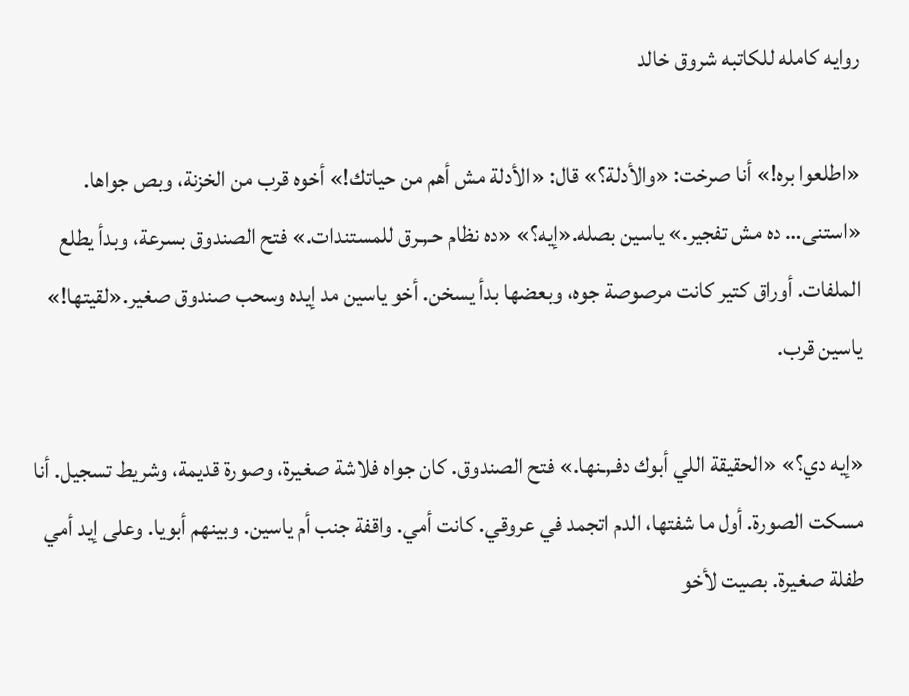روايه كامله للكاتبه شروق خالد

«اطلعوا بره!» أنا صرخت: «والأدلة؟» قال: «الأدلة مش أهم من حياتك!» أخوه قرب من الخزنة، وبص جواها. «استنى… ده مش تفجير.» ياسين بصله.«إيه؟» «ده نظام حـ,ـرق للمستندات.» فتح الصندوق بسرعة، وبدأ يطلع الملفات. أوراق كتير كانت مرصوصة جوه، وبعضها بدأ يسخن. أخو ياسين مد إيده وسحب صندوق صغير.«لقيتها!» ياسين قرب.

«إيه دي؟» «الحقيقة اللي أبوك دفـ,ـنها.» فتح الصندوق. كان جواه فلاشة صغيرة، وصورة قديمة، وشريط تسجيل. أنا مسكت الصورة. أول ما شفتها، الدم اتجمد في عروقي. كانت أمي. واقفة جنب أم ياسين. وبينهم أبويا. وعلى إيد أمي طفلة صغيرة. بصيت لأخو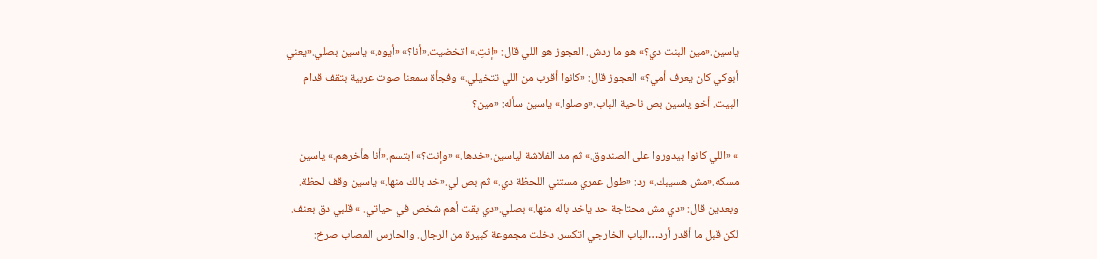ياسين.«مين البنت دي؟» هو ما ردش. العجوز هو اللي قال: «إنتِ.» اتخضيت.«أنا؟» «أيوه.» ياسين بصلي.«يعني أبوكي كان يعرف أمي؟» العجوز قال: «كانوا أقرب من اللي تتخيلي.» وفجأة سمعنا صوت عربية بتقف قدام البيت. أخو ياسين بص ناحية الباب.«وصلوا.» ياسين سأله: «مين؟

» «اللي كانوا بيدوروا على الصندوق.» ثم مد الفلاشة لياسين.«خدها.» «وإنت؟» ابتسم.«أنا هأخرهم.» ياسين مسكه.«مش هسيبك.» رد: «طول عمري مستني اللحظة دي.» ثم بص لي.«خد بالك منها.» ياسين وقف لحظة. وبعدين قال: «دي مش محتاجة حد ياخد باله منها.» بصلي.«دي بقت أهم شخص في حياتي. » قلبي دق بعنف. لكن قبل ما أقدر أرد…الباب الخارجي اتكسر. دخلت مجموعة كبيرة من الرجال. والحارس المصاب صرخ: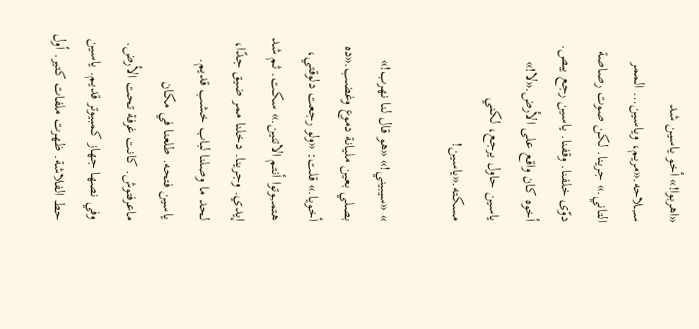«اهربوا!» أخو ياسين شد سـ,ـلاحه.«مريم، وياسين… الممر التاني.» جرينا. لكن صوت رصاصة دوّى خلفنا. وقفنا. ياسين رجع يبص. أخوه كان واقع على الأرض.«لا!» ياسين حاول يرجع، لكني مسكته.«ياسين!

» «سيبيني!» «هو قال لنا نهرب!» بصلي بعين مليانة دموع وغضب.«ده أخويا.» قلت: «ولو رجعت دلوقتي، هتمـ,ـوتوا أنتم الاتنين.» سكت. ثم شد إيدي. وجرينا. دخلنا ممر ضيق جدًا، لحد ما وصلنا لباب خشب قديم. ياسين فتحه. طلعنا في مكان ماعرفتوش. كانت غرفة تحت الأرض. وفي نصها جهاز كمبيوتر قديم. ياسين حط الفلاشة. ظهرت ملفات كتير. أول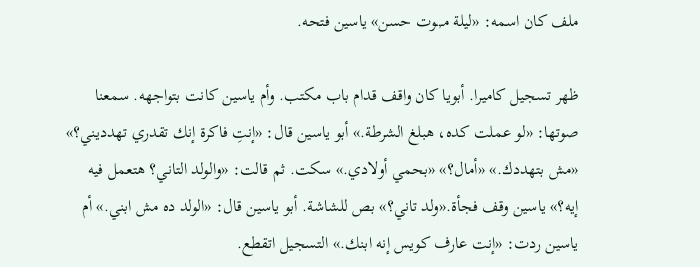ملف كان اسمه: «ليلة مـ,ـوت حسن» ياسين فتحه.

ظهر تسجيل كاميرا. أبويا كان واقف قدام باب مكتب. وأم ياسين كانت بتواجهه. سمعنا صوتها: «لو عملت كده، هبلغ الشرطة.» أبو ياسين قال: «إنتِ فاكرة إنك تقدري تهدديني؟» «مش بتهددك.» «أمال؟» «بحمي أولادي.» سكت. ثم قالت: «والولد التاني؟ هتعمل فيه إيه؟» ياسين وقف فجأة.«ولد تاني؟» بص للشاشة. أبو ياسين قال: «الولد ده مش ابني.» أم ياسين ردت: «إنت عارف كويس إنه ابنك.» التسجيل اتقطع.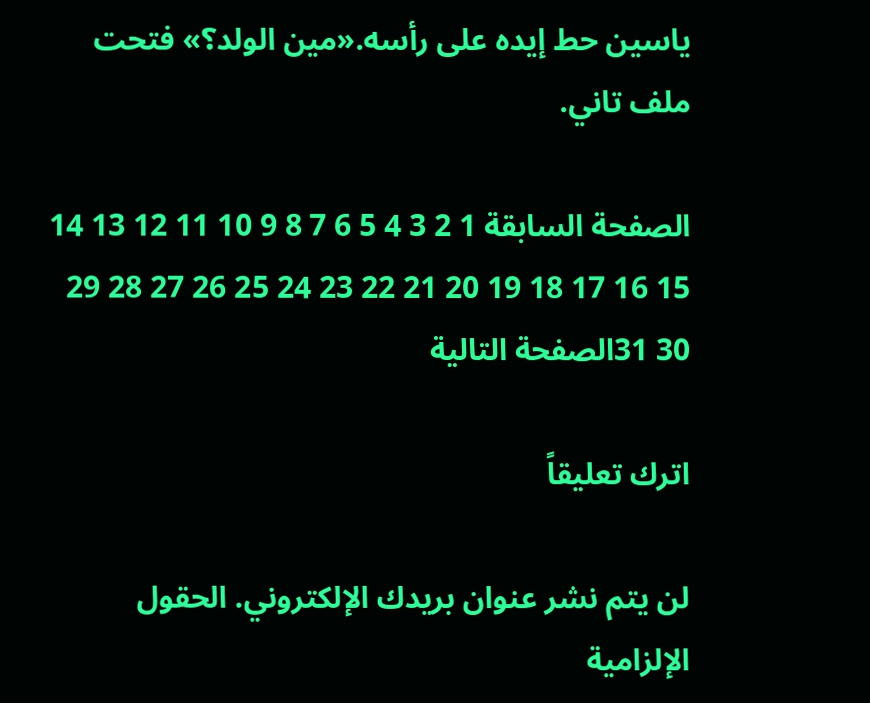ياسين حط إيده على رأسه.«مين الولد؟» فتحت ملف تاني.

الصفحة السابقة 1 2 3 4 5 6 7 8 9 10 11 12 13 14 15 16 17 18 19 20 21 22 23 24 25 26 27 28 29 30 31الصفحة التالية

اترك تعليقاً

لن يتم نشر عنوان بريدك الإلكتروني. الحقول الإلزامية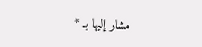مشار إليها بـ *